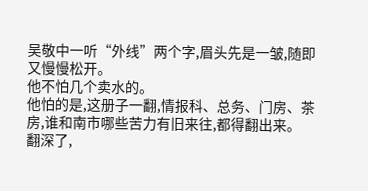吴敬中一听“外线”两个字,眉头先是一皱,随即又慢慢松开。
他不怕几个卖水的。
他怕的是,这册子一翻,情报科、总务、门房、茶房,谁和南市哪些苦力有旧来往,都得翻出来。
翻深了,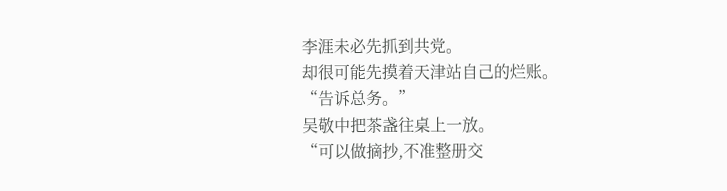李涯未必先抓到共党。
却很可能先摸着天津站自己的烂账。
“告诉总务。”
吴敬中把茶盏往桌上一放。
“可以做摘抄,不准整册交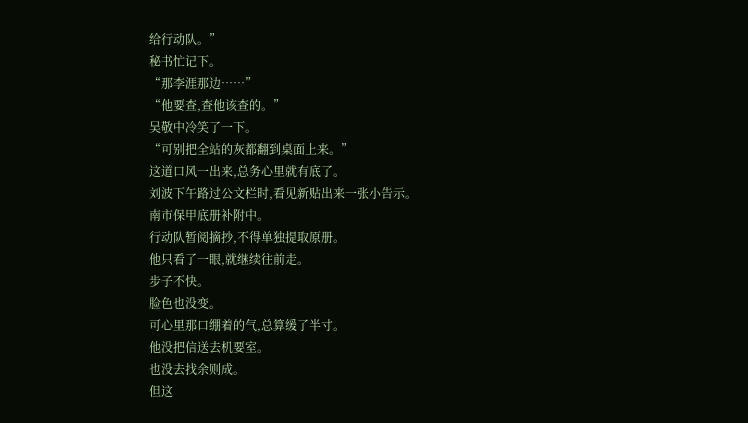给行动队。”
秘书忙记下。
“那李涯那边……”
“他要查,查他该查的。”
吴敬中冷笑了一下。
“可别把全站的灰都翻到桌面上来。”
这道口风一出来,总务心里就有底了。
刘波下午路过公文栏时,看见新贴出来一张小告示。
南市保甲底册补附中。
行动队暂阅摘抄,不得单独提取原册。
他只看了一眼,就继续往前走。
步子不快。
脸色也没变。
可心里那口绷着的气,总算缓了半寸。
他没把信送去机要室。
也没去找余则成。
但这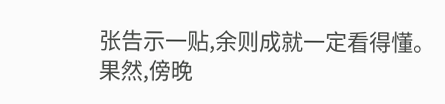张告示一贴,余则成就一定看得懂。
果然,傍晚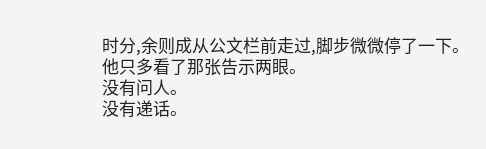时分,余则成从公文栏前走过,脚步微微停了一下。
他只多看了那张告示两眼。
没有问人。
没有递话。